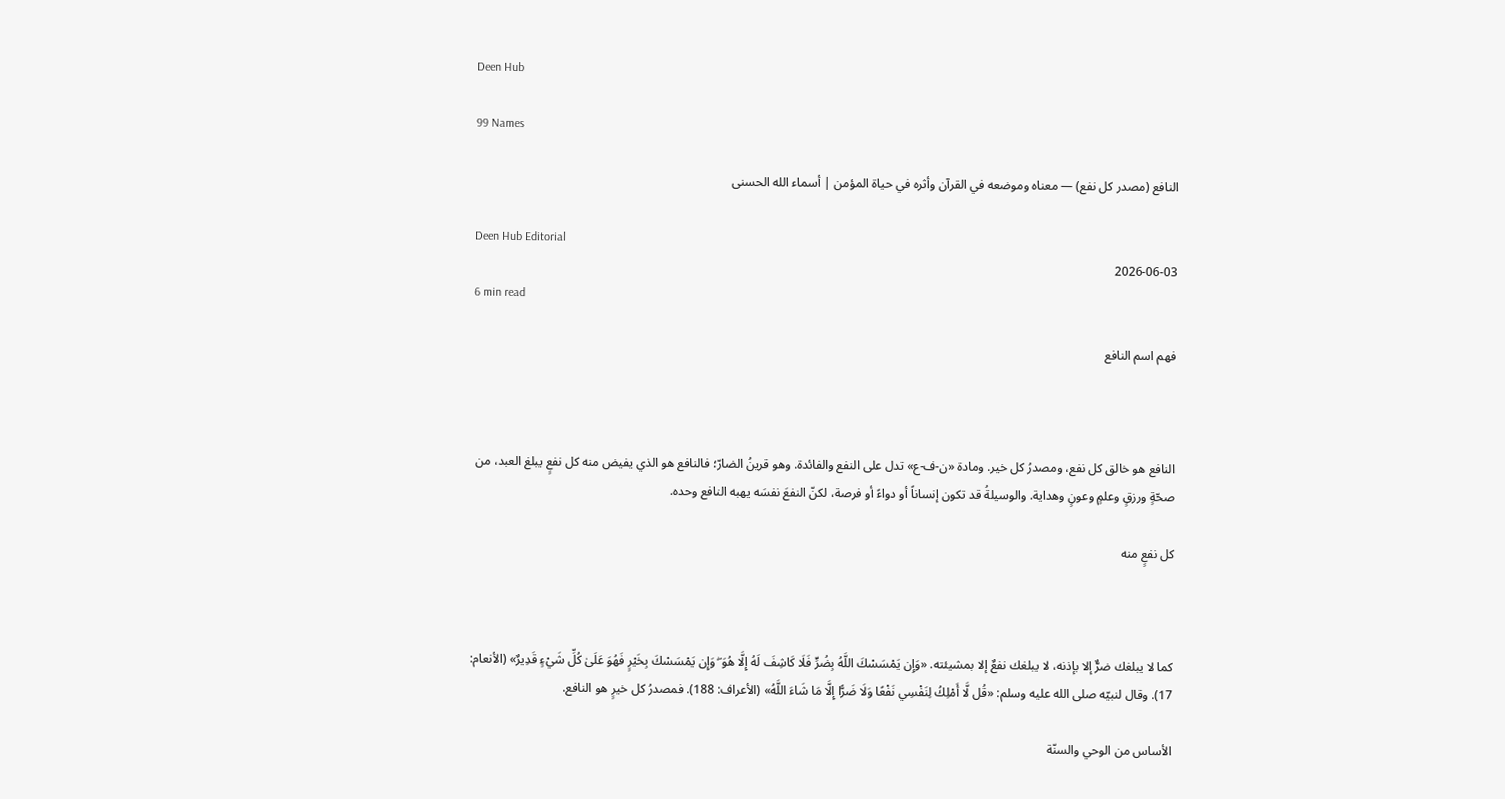Deen Hub

99 Names

النافع (مصدر كل نفع) — معناه وموضعه في القرآن وأثره في حياة المؤمن | أسماء الله الحسنى

Deen Hub Editorial
2026-06-03
6 min read

فهم اسم النافع



النافع هو خالق كل نفع، ومصدرُ كل خير. ومادة «ن-ف-ع» تدل على النفع والفائدة. وهو قرينُ الضارّ؛ فالنافع هو الذي يفيض منه كل نفعٍ يبلغ العبد، من صحّةٍ ورزقٍ وعلمٍ وعونٍ وهداية. والوسيلةُ قد تكون إنساناً أو دواءً أو فرصة، لكنّ النفعَ نفسَه يهبه النافع وحده.

كل نفعٍ منه



كما لا يبلغك ضرٌّ إلا بإذنه، لا يبلغك نفعٌ إلا بمشيئته. «وَإِن يَمْسَسْكَ اللَّهُ بِضُرٍّ فَلَا كَاشِفَ لَهُ إِلَّا هُوَ ۖ وَإِن يَمْسَسْكَ بِخَيْرٍ فَهُوَ عَلَىٰ كُلِّ شَيْءٍ قَدِيرٌ» (الأنعام: 17). وقال لنبيّه صلى الله عليه وسلم: «قُل لَّا أَمْلِكُ لِنَفْسِي نَفْعًا وَلَا ضَرًّا إِلَّا مَا شَاءَ اللَّهُ» (الأعراف: 188). فمصدرُ كل خيرٍ هو النافع.

الأساس من الوحي والسنّة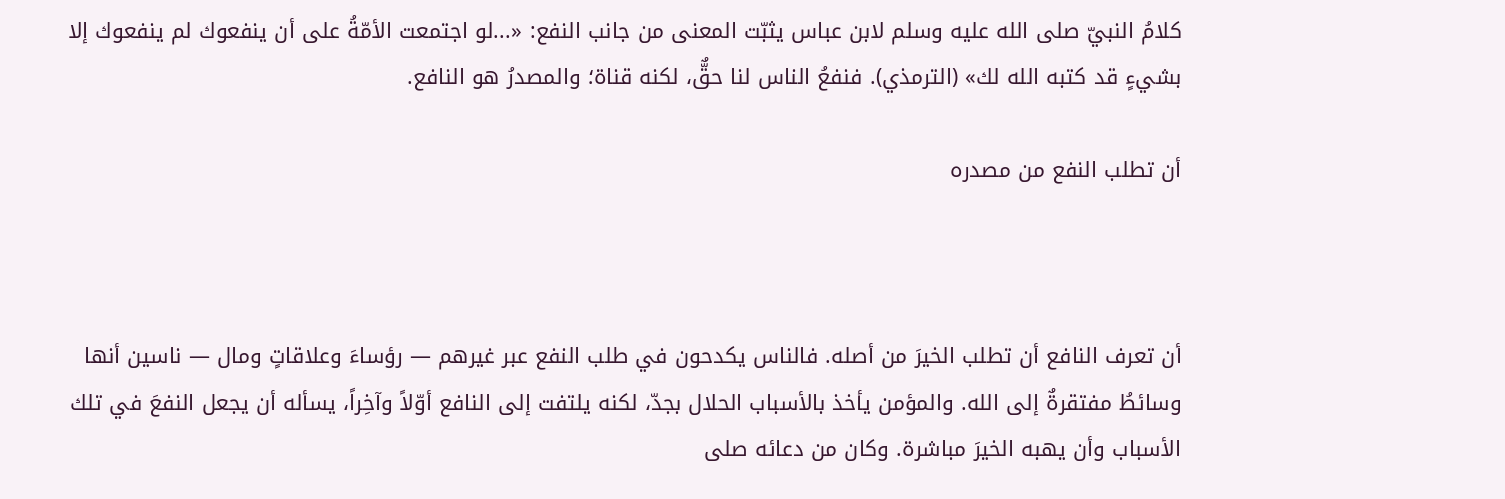كلامُ النبيّ صلى الله عليه وسلم لابن عباس يثبّت المعنى من جانب النفع: «...لو اجتمعت الأمّةُ على أن ينفعوك لم ينفعوك إلا بشيءٍ قد كتبه الله لك» (الترمذي). فنفعُ الناس لنا حقٌّ، لكنه قناة؛ والمصدرُ هو النافع.

أن تطلب النفع من مصدره



أن تعرف النافع أن تطلب الخيرَ من أصله. فالناس يكدحون في طلب النفع عبر غيرهم — رؤساءَ وعلاقاتٍ ومال — ناسين أنها وسائطُ مفتقرةٌ إلى الله. والمؤمن يأخذ بالأسباب الحلال بجدّ، لكنه يلتفت إلى النافع أوّلاً وآخِراً، يسأله أن يجعل النفعَ في تلك الأسباب وأن يهبه الخيرَ مباشرة. وكان من دعائه صلى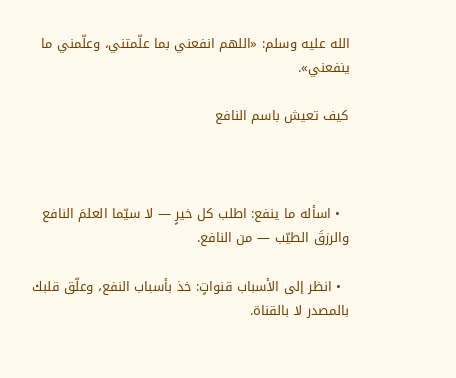الله عليه وسلم: «اللهم انفعني بما علّمتني، وعلّمني ما ينفعني».

كيف تعيش باسم النافع



  • اسأله ما ينفع: اطلب كل خيرٍ — لا سيّما العلمَ النافع والرزقَ الطيّب — من النافع.

  • انظر إلى الأسباب قنواتٍ: خذ بأسباب النفع، وعلّق قلبك بالمصدر لا بالقناة.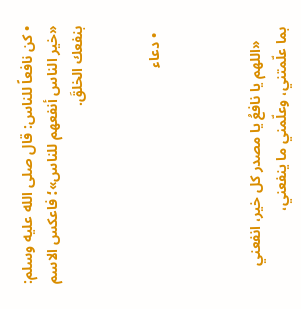• كن نافعاً للناس: قال صلى الله عليه وسلم: «خير الناس أنفعهم للناس»؛ فاعكس الاسم بنفعك الخلقَ.


  • دعاء



    «اللهم يا نافعُ يا مصدر كل خير، انفعني بما علّمتني، وعلّمني ما ينفعني،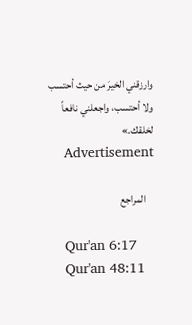وارزقني الخيرَ من حيث أحتسب ولا أحتسب، واجعلني نافعاً لخلقك.»
    Advertisement

    المراجع

    Qur'an 6:17
    Qur'an 48:11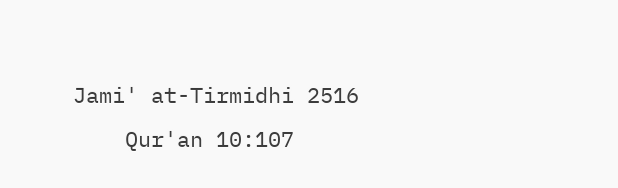Jami' at-Tirmidhi 2516
    Qur'an 10:107